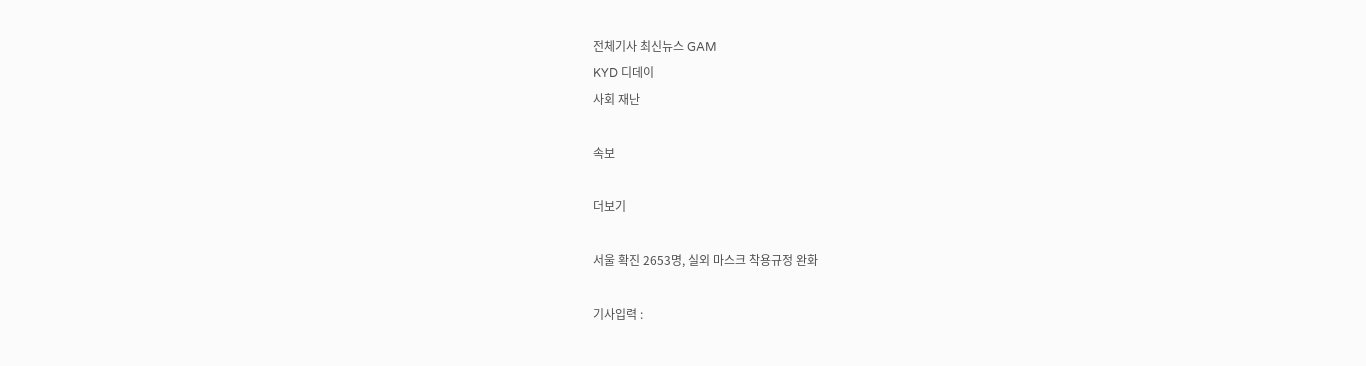전체기사 최신뉴스 GAM
KYD 디데이
사회 재난

속보

더보기

서울 확진 2653명, 실외 마스크 착용규정 완화

기사입력 :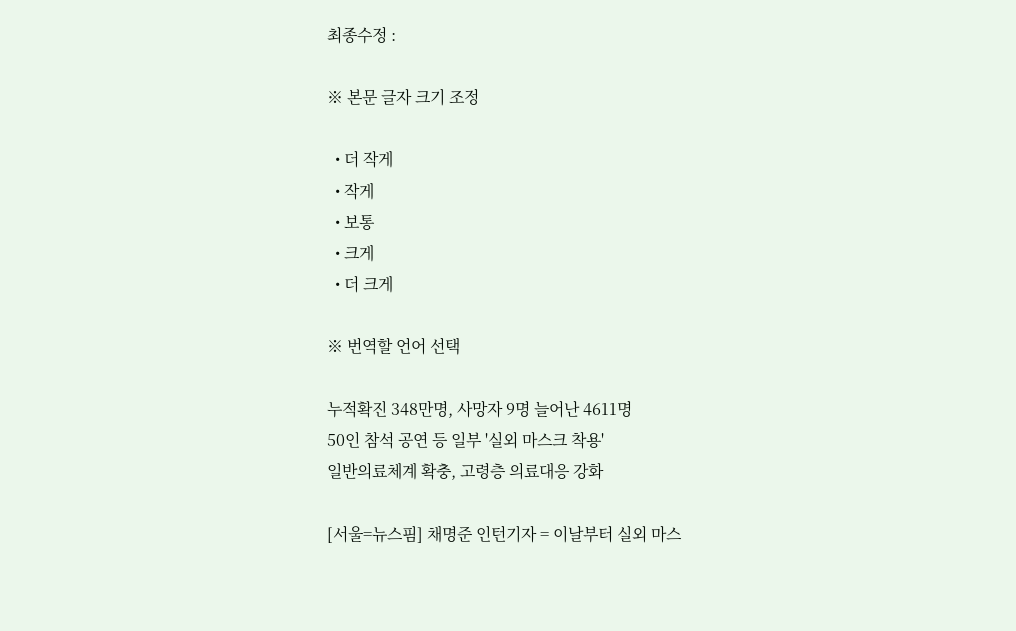최종수정 :

※ 본문 글자 크기 조정

  • 더 작게
  • 작게
  • 보통
  • 크게
  • 더 크게

※ 번역할 언어 선택

누적확진 348만명, 사망자 9명 늘어난 4611명
50인 참석 공연 등 일부 '실외 마스크 착용'
일반의료체계 확충, 고령층 의료대응 강화

[서울=뉴스핌] 채명준 인턴기자 = 이날부터 실외 마스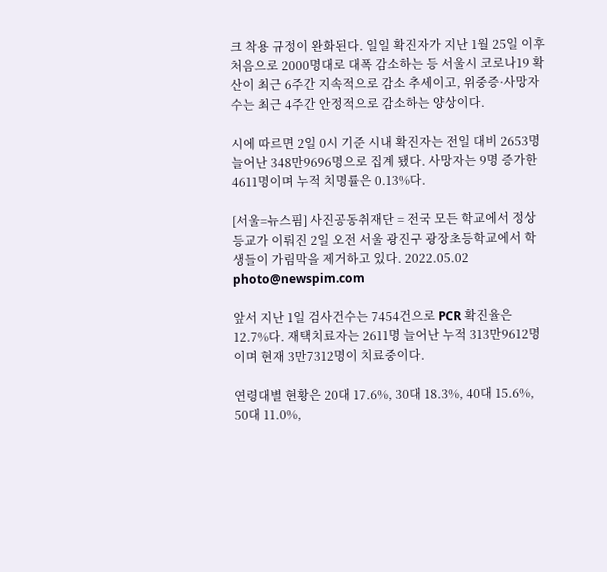크 착용 규정이 완화된다. 일일 확진자가 지난 1월 25일 이후 처음으로 2000명대로 대폭 감소하는 등 서울시 코로나19 확산이 최근 6주간 지속적으로 감소 추세이고, 위중증·사망자 수는 최근 4주간 안정적으로 감소하는 양상이다.

시에 따르면 2일 0시 기준 시내 확진자는 전일 대비 2653명 늘어난 348만9696명으로 집계 됐다. 사망자는 9명 증가한 4611명이며 누적 치명률은 0.13%다.

[서울=뉴스핌] 사진공동취재단 = 전국 모든 학교에서 정상 등교가 이뤄진 2일 오전 서울 광진구 광장초등학교에서 학생들이 가림막을 제거하고 있다. 2022.05.02 photo@newspim.com

앞서 지난 1일 검사건수는 7454건으로 PCR 확진율은 12.7%다. 재택치료자는 2611명 늘어난 누적 313만9612명이며 현재 3만7312명이 치료중이다.

연령대별 현황은 20대 17.6%, 30대 18.3%, 40대 15.6%, 50대 11.0%,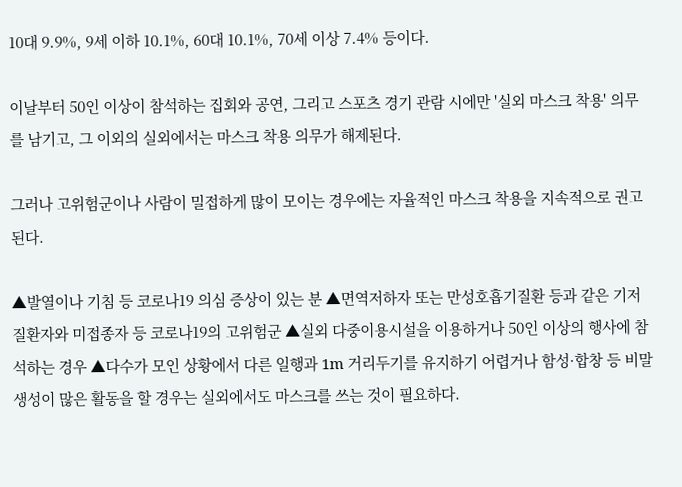10대 9.9%, 9세 이하 10.1%, 60대 10.1%, 70세 이상 7.4% 등이다.

이날부터 50인 이상이 참석하는 집회와 공연, 그리고 스포츠 경기 관람 시에만 '실외 마스크 착용' 의무를 남기고, 그 이외의 실외에서는 마스크 착용 의무가 해제된다.

그러나 고위험군이나 사람이 밀접하게 많이 모이는 경우에는 자율적인 마스크 착용을 지속적으로 권고된다.

▲발열이나 기침 등 코로나19 의심 증상이 있는 분 ▲면역저하자 또는 만성호흡기질환 등과 같은 기저질환자와 미접종자 등 코로나19의 고위험군 ▲실외 다중이용시설을 이용하거나 50인 이상의 행사에 참석하는 경우 ▲다수가 모인 상황에서 다른 일행과 1m 거리두기를 유지하기 어렵거나 함성·합창 등 비말 생성이 많은 활동을 할 경우는 실외에서도 마스크를 쓰는 것이 필요하다.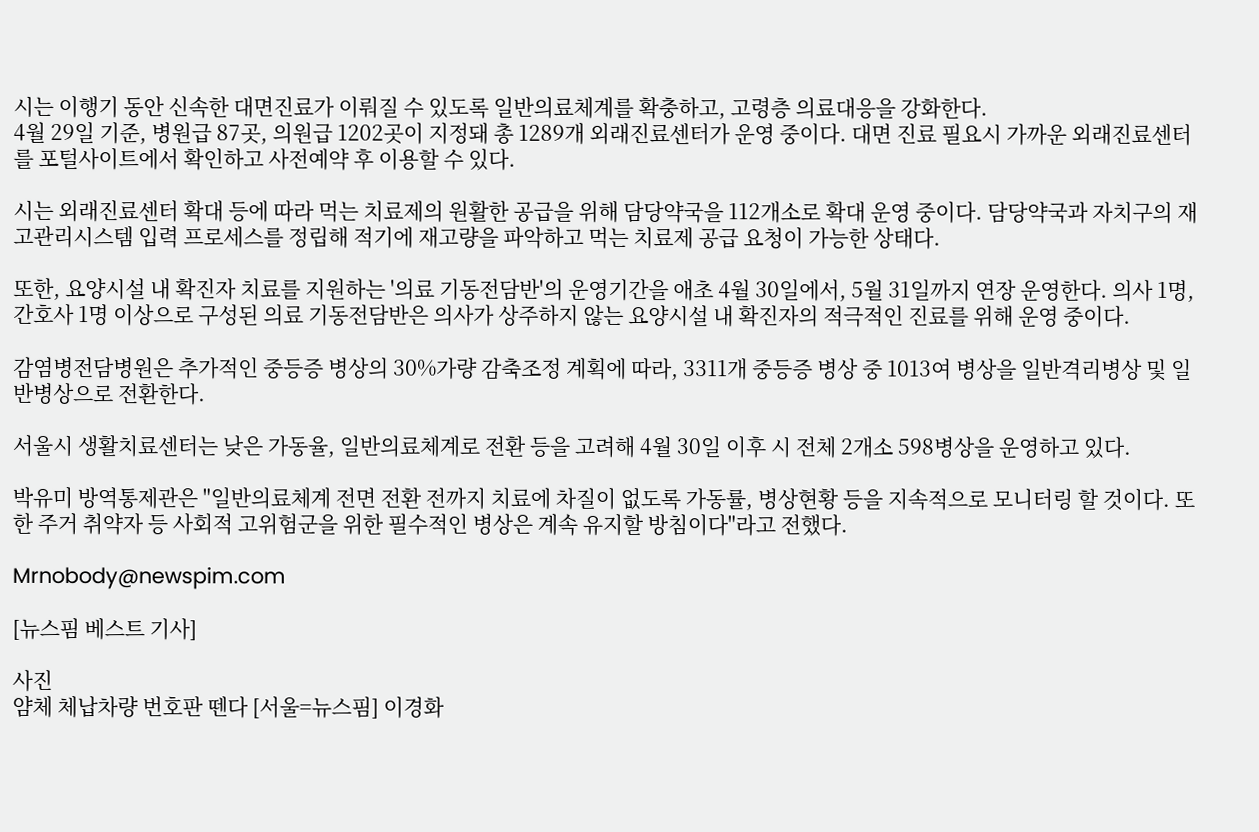시는 이행기 동안 신속한 대면진료가 이뤄질 수 있도록 일반의료체계를 확충하고, 고령층 의료대응을 강화한다.
4월 29일 기준, 병원급 87곳, 의원급 1202곳이 지정돼 총 1289개 외래진료센터가 운영 중이다. 대면 진료 필요시 가까운 외래진료센터를 포털사이트에서 확인하고 사전예약 후 이용할 수 있다.

시는 외래진료센터 확대 등에 따라 먹는 치료제의 원활한 공급을 위해 담당약국을 112개소로 확대 운영 중이다. 담당약국과 자치구의 재고관리시스템 입력 프로세스를 정립해 적기에 재고량을 파악하고 먹는 치료제 공급 요청이 가능한 상태다.

또한, 요양시설 내 확진자 치료를 지원하는 '의료 기동전담반'의 운영기간을 애초 4월 30일에서, 5월 31일까지 연장 운영한다. 의사 1명, 간호사 1명 이상으로 구성된 의료 기동전담반은 의사가 상주하지 않는 요양시설 내 확진자의 적극적인 진료를 위해 운영 중이다.

감염병전담병원은 추가적인 중등증 병상의 30%가량 감축조정 계획에 따라, 3311개 중등증 병상 중 1013여 병상을 일반격리병상 및 일반병상으로 전환한다.

서울시 생활치료센터는 낮은 가동율, 일반의료체계로 전환 등을 고려해 4월 30일 이후 시 전체 2개소 598병상을 운영하고 있다.

박유미 방역통제관은 "일반의료체계 전면 전환 전까지 치료에 차질이 없도록 가동률, 병상현황 등을 지속적으로 모니터링 할 것이다. 또한 주거 취약자 등 사회적 고위험군을 위한 필수적인 병상은 계속 유지할 방침이다"라고 전했다.

Mrnobody@newspim.com

[뉴스핌 베스트 기사]

사진
얌체 체납차량 번호판 뗀다 [서울=뉴스핌] 이경화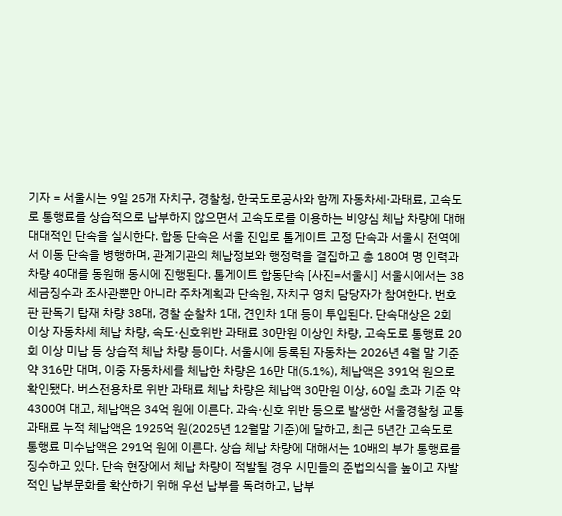기자 = 서울시는 9일 25개 자치구, 경찰청, 한국도로공사와 함께 자동차세·과태료, 고속도로 통행료를 상습적으로 납부하지 않으면서 고속도로를 이용하는 비양심 체납 차량에 대해 대대적인 단속을 실시한다. 합동 단속은 서울 진입로 톨게이트 고정 단속과 서울시 전역에서 이동 단속을 병행하며, 관계기관의 체납정보와 행정력을 결집하고 총 180여 명 인력과 차량 40대를 동원해 동시에 진행된다. 톨게이트 합동단속 [사진=서울시] 서울시에서는 38세금징수과 조사관뿐만 아니라 주차계획과 단속원, 자치구 영치 담당자가 참여한다. 번호판 판독기 탑재 차량 38대, 경찰 순찰차 1대, 견인차 1대 등이 투입된다. 단속대상은 2회 이상 자동차세 체납 차량, 속도·신호위반 과태료 30만원 이상인 차량, 고속도로 통행료 20회 이상 미납 등 상습적 체납 차량 등이다. 서울시에 등록된 자동차는 2026년 4월 말 기준 약 316만 대며, 이중 자동차세를 체납한 차량은 16만 대(5.1%), 체납액은 391억 원으로 확인됐다. 버스전용차로 위반 과태료 체납 차량은 체납액 30만원 이상, 60일 초과 기준 약 4300여 대고, 체납액은 34억 원에 이른다. 과속·신호 위반 등으로 발생한 서울경찰청 교통과태료 누적 체납액은 1925억 원(2025년 12월말 기준)에 달하고, 최근 5년간 고속도로 통행료 미수납액은 291억 원에 이른다. 상습 체납 차량에 대해서는 10배의 부가 통행료를 징수하고 있다. 단속 현장에서 체납 차량이 적발될 경우 시민들의 준법의식을 높이고 자발적인 납부문화를 확산하기 위해 우선 납부를 독려하고, 납부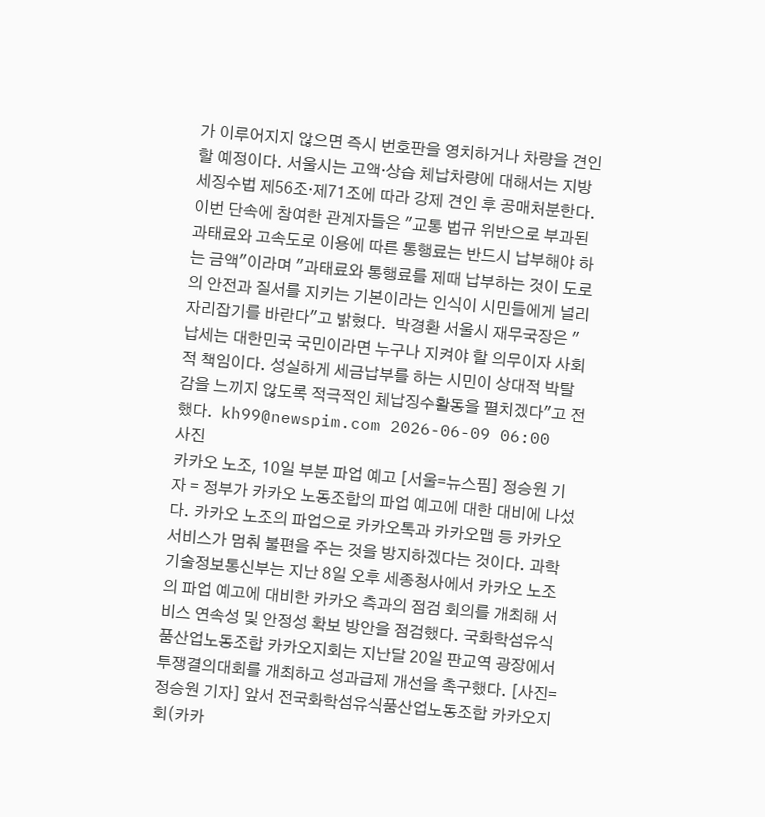가 이루어지지 않으면 즉시 번호판을 영치하거나 차량을 견인할 예정이다. 서울시는 고액·상습 체납차량에 대해서는 지방세징수법 제56조·제71조에 따라 강제 견인 후 공매처분한다.  이번 단속에 참여한 관계자들은 "교통 법규 위반으로 부과된 과태료와 고속도로 이용에 따른 통행료는 반드시 납부해야 하는 금액"이라며 "과태료와 통행료를 제때 납부하는 것이 도로의 안전과 질서를 지키는 기본이라는 인식이 시민들에게 널리 자리잡기를 바란다"고 밝혔다.  박경환 서울시 재무국장은 "납세는 대한민국 국민이라면 누구나 지켜야 할 의무이자 사회적 책임이다. 성실하게 세금납부를 하는 시민이 상대적 박탈감을 느끼지 않도록 적극적인 체납징수활동을 펼치겠다"고 전했다.  kh99@newspim.com 2026-06-09 06:00
사진
카카오 노조, 10일 부분 파업 예고 [서울=뉴스핌] 정승원 기자 = 정부가 카카오 노동조합의 파업 예고에 대한 대비에 나섰다. 카카오 노조의 파업으로 카카오톡과 카카오맵 등 카카오 서비스가 멈춰 불편을 주는 것을 방지하겠다는 것이다. 과학기술정보통신부는 지난 8일 오후 세종청사에서 카카오 노조의 파업 예고에 대비한 카카오 측과의 점검 회의를 개최해 서비스 연속성 및 안정성 확보 방안을 점검했다. 국화학섬유식품산업노동조합 카카오지회는 지난달 20일 판교역 광장에서 투쟁결의대회를 개최하고 성과급제 개선을 촉구했다. [사진= 정승원 기자] 앞서 전국화학섬유식품산업노동조합 카카오지회(카카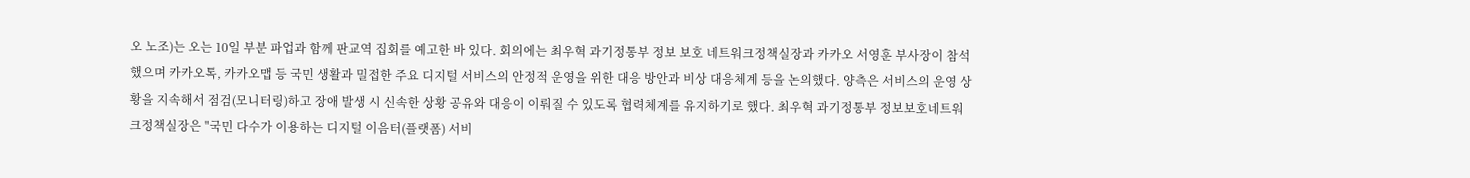오 노조)는 오는 10일 부분 파업과 함께 판교역 집회를 예고한 바 있다. 회의에는 최우혁 과기정통부 정보 보호 네트워크정책실장과 카카오 서영훈 부사장이 참석했으며 카카오톡, 카카오맵 등 국민 생활과 밀접한 주요 디지털 서비스의 안정적 운영을 위한 대응 방안과 비상 대응체계 등을 논의했다. 양측은 서비스의 운영 상황을 지속해서 점검(모니터링)하고 장애 발생 시 신속한 상황 공유와 대응이 이뤄질 수 있도록 협력체계를 유지하기로 했다. 최우혁 과기정통부 정보보호네트워크정책실장은 "국민 다수가 이용하는 디지털 이음터(플랫폼) 서비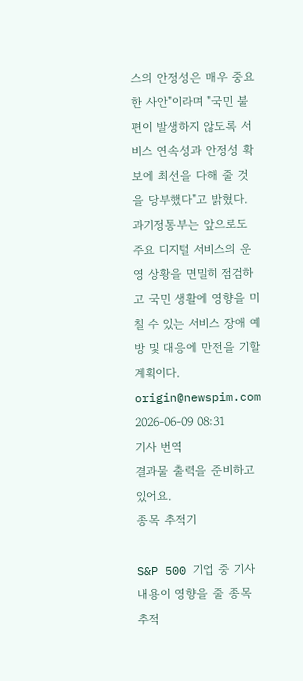스의 안정성은 매우 중요한 사안"이라며 "국민 불편이 발생하지 않도록 서비스 연속성과 안정성 확보에 최선을 다해 줄 것을 당부했다"고 밝혔다. 과기정통부는 앞으로도 주요 디지털 서비스의 운영 상황을 면밀히 점검하고 국민 생활에 영향을 미칠 수 있는 서비스 장애 예방 및 대응에 만전을 기할 계획이다. origin@newspim.com 2026-06-09 08:31
기사 번역
결과물 출력을 준비하고 있어요.
종목 추적기

S&P 500 기업 중 기사 내용이 영향을 줄 종목 추적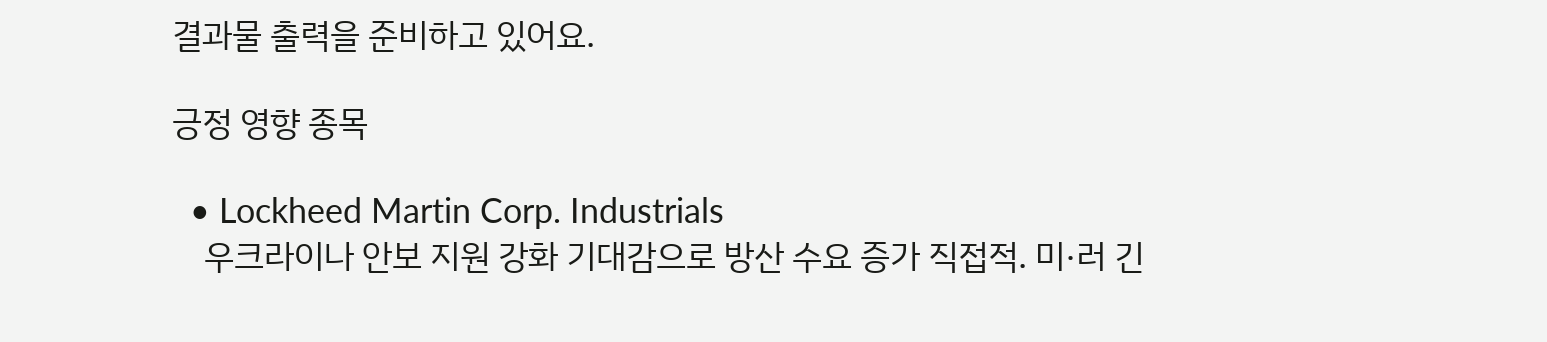결과물 출력을 준비하고 있어요.

긍정 영향 종목

  • Lockheed Martin Corp. Industrials
    우크라이나 안보 지원 강화 기대감으로 방산 수요 증가 직접적. 미·러 긴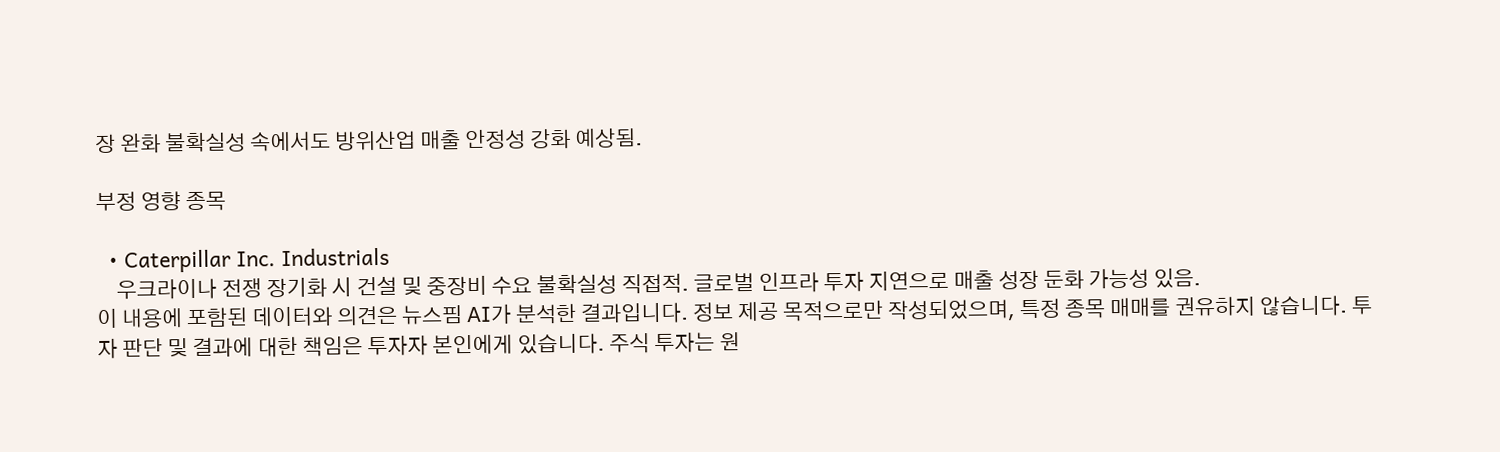장 완화 불확실성 속에서도 방위산업 매출 안정성 강화 예상됨.

부정 영향 종목

  • Caterpillar Inc. Industrials
    우크라이나 전쟁 장기화 시 건설 및 중장비 수요 불확실성 직접적. 글로벌 인프라 투자 지연으로 매출 성장 둔화 가능성 있음.
이 내용에 포함된 데이터와 의견은 뉴스핌 AI가 분석한 결과입니다. 정보 제공 목적으로만 작성되었으며, 특정 종목 매매를 권유하지 않습니다. 투자 판단 및 결과에 대한 책임은 투자자 본인에게 있습니다. 주식 투자는 원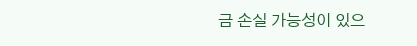금 손실 가능성이 있으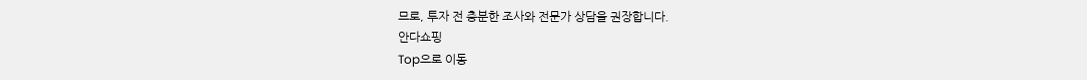므로, 투자 전 충분한 조사와 전문가 상담을 권장합니다.
안다쇼핑
Top으로 이동